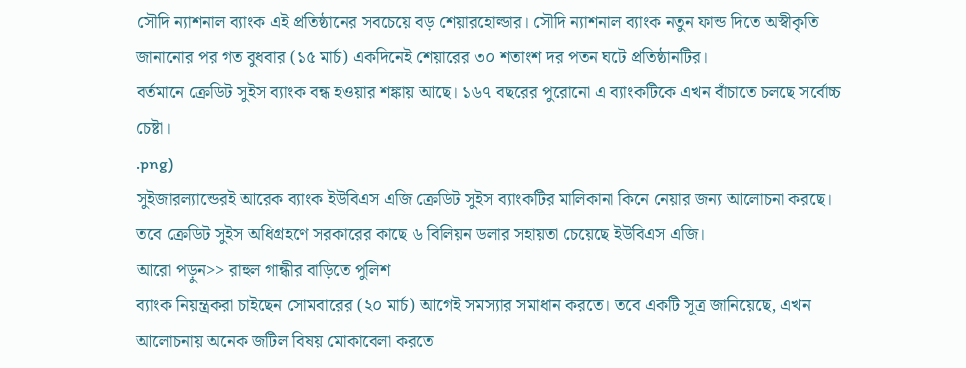সৌদি ন্যাশনাল ব্যাংক এই প্রতিষ্ঠানের সবচেয়ে বড় শেয়ারহোল্ডার। সৌদি ন্যাশনাল ব্যাংক নতুন ফান্ড দিতে অস্বীকৃতি জানানোর পর গত বুধবার (১৫ মার্চ) একদিনেই শেয়ারের ৩০ শতাংশ দর পতন ঘটে প্রতিষ্ঠানটির।
বর্তমানে ক্রেডিট সুইস ব্যাংক বন্ধ হওয়ার শঙ্কায় আছে। ১৬৭ বছরের পুরোনো এ ব্যাংকটিকে এখন বাঁচাতে চলছে সর্বোচ্চ চেষ্টা।
.png)
সুইজারল্যান্ডেরই আরেক ব্যাংক ইউবিএস এজি ক্রেডিট সুইস ব্যাংকটির মালিকানা কিনে নেয়ার জন্য আলোচনা করছে। তবে ক্রেডিট সুইস অধিগ্রহণে সরকারের কাছে ৬ বিলিয়ন ডলার সহায়তা চেয়েছে ইউবিএস এজি।
আরো পড়ুন>> রাহুল গান্ধীর বাড়িতে পুলিশ
ব্যাংক নিয়ন্ত্রকরা চাইছেন সোমবারের (২০ মার্চ) আগেই সমস্যার সমাধান করতে। তবে একটি সূত্র জানিয়েছে, এখন আলোচনায় অনেক জটিল বিষয় মোকাবেলা করতে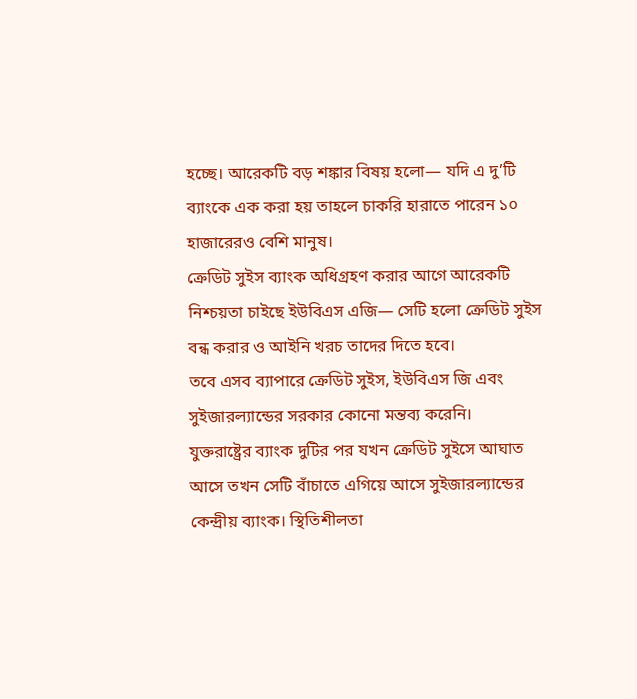হচ্ছে। আরেকটি বড় শঙ্কার বিষয় হলো— যদি এ দু’টি ব্যাংকে এক করা হয় তাহলে চাকরি হারাতে পারেন ১০ হাজারেরও বেশি মানুষ।
ক্রেডিট সুইস ব্যাংক অধিগ্রহণ করার আগে আরেকটি নিশ্চয়তা চাইছে ইউবিএস এজি— সেটি হলো ক্রেডিট সুইস বন্ধ করার ও আইনি খরচ তাদের দিতে হবে।
তবে এসব ব্যাপারে ক্রেডিট সুইস, ইউবিএস জি এবং সুইজারল্যান্ডের সরকার কোনো মন্তব্য করেনি।
যুক্তরাষ্ট্রের ব্যাংক দুটির পর যখন ক্রেডিট সুইসে আঘাত আসে তখন সেটি বাঁচাতে এগিয়ে আসে সুইজারল্যান্ডের কেন্দ্রীয় ব্যাংক। স্থিতিশীলতা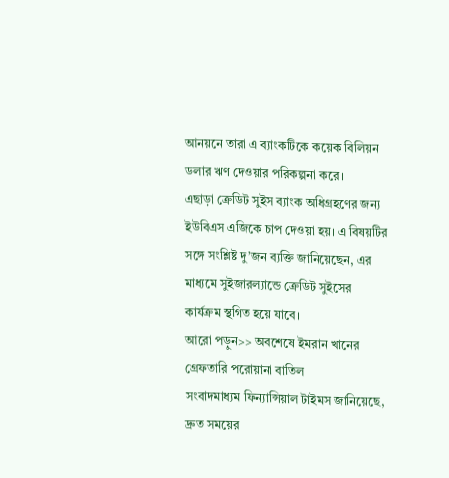আনয়নে তারা এ ব্যাংকটিকে কয়েক বিলিয়ন ডলার ঋণ দেওয়ার পরিকল্পনা করে।
এছাড়া ক্রেডিট সুইস ব্যাংক অধিগ্রহণের জন্য ইউবিএস এজিকে চাপ দেওয়া হয়। এ বিষয়টির সঙ্গে সংশ্লিষ্ট দু’জন ব্যক্তি জানিয়েছেন, এর মাধ্যমে সুইজারল্যান্ডে ক্রেডিট সুইসের কার্যক্রম স্থগিত হয়ে যাবে।
আরো পড়ুন>> অবশেষে ইমরান খানের গ্রেফতারি পরোয়ানা বাতিল
সংবাদমাধ্যম ফিন্যান্সিয়াল টাইমস জানিয়েছে, দ্রুত সময়ের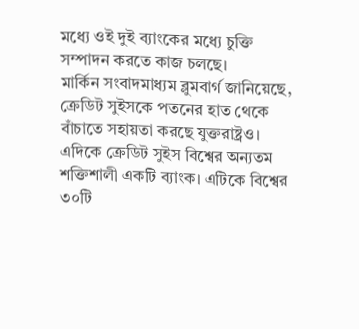মধ্যে ওই দুই ব্যাংকের মধ্যে চুক্তি সম্পাদন করতে কাজ চলছে।
মার্কিন সংবাদমাধ্যম ব্লুমবার্গ জানিয়েছে, ক্রেডিট সুইসকে পতনের হাত থেকে বাঁচাতে সহায়তা করছে যুক্তরাষ্ট্রও।
এদিকে ক্রেডিট সুইস বিশ্বের অন্যতম শক্তিশালী একটি ব্যাংক। এটিকে বিশ্বের ৩০টি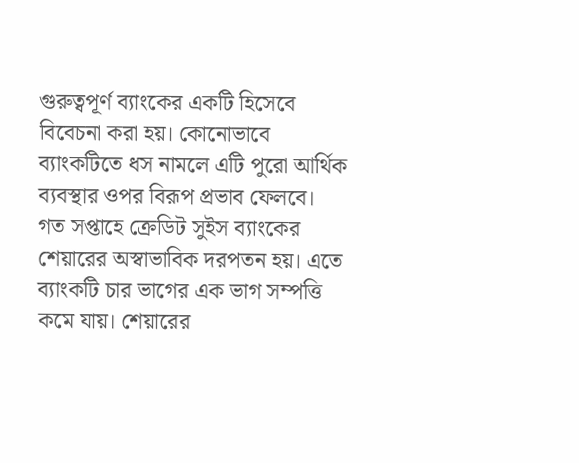গুরুত্বপূর্ণ ব্যাংকের একটি হিসেবে বিবেচনা করা হয়। কোনোভাবে ব্যাংকটিতে ধস নামলে এটি পুরো আর্থিক ব্যবস্থার ওপর বিরূপ প্রভাব ফেলবে।
গত সপ্তাহে ক্রেডিট সুইস ব্যাংকের শেয়ারের অস্বাভাবিক দরপতন হয়। এতে ব্যাংকটি চার ভাগের এক ভাগ সম্পত্তি কমে যায়। শেয়ারের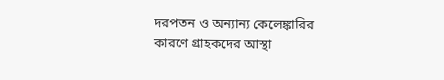দরপতন ও অন্যান্য কেলেঙ্কারির কারণে গ্রাহকদের আস্থা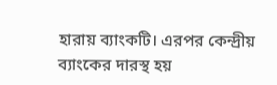হারায় ব্যাংকটি। এরপর কেন্দ্রীয় ব্যাংকের দারস্থ হয়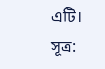এটি।
সূত্র: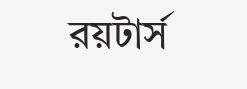রয়টার্স